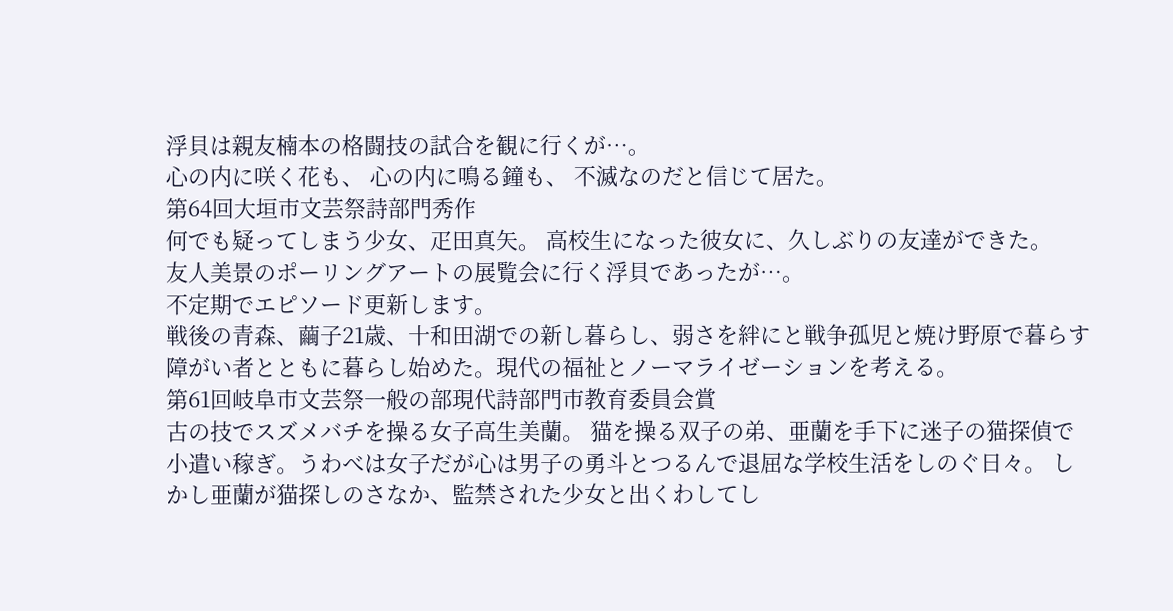浮貝は親友楠本の格闘技の試合を観に行くが…。
心の内に咲く花も、 心の内に鳴る鐘も、 不滅なのだと信じて居た。
第64回大垣市文芸祭詩部門秀作
何でも疑ってしまう少女、疋田真矢。 高校生になった彼女に、久しぶりの友達ができた。
友人美景のポーリングアートの展覧会に行く浮貝であったが…。
不定期でエピソード更新します。
戦後の青森、繭子21歳、十和田湖での新し暮らし、弱さを絆にと戦争孤児と焼け野原で暮らす障がい者とともに暮らし始めた。現代の福祉とノーマライゼーションを考える。
第61回岐阜市文芸祭一般の部現代詩部門市教育委員会賞
古の技でスズメバチを操る女子高生美蘭。 猫を操る双子の弟、亜蘭を手下に迷子の猫探偵で小遣い稼ぎ。うわべは女子だが心は男子の勇斗とつるんで退屈な学校生活をしのぐ日々。 しかし亜蘭が猫探しのさなか、監禁された少女と出くわしてし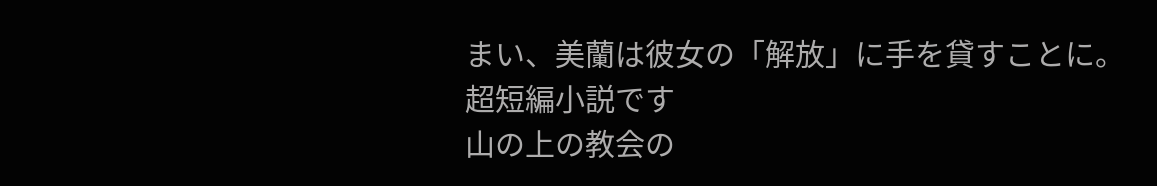まい、美蘭は彼女の「解放」に手を貸すことに。
超短編小説です
山の上の教会の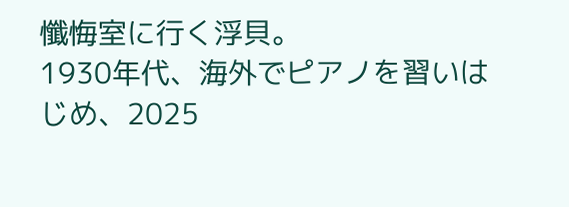懺悔室に行く浮貝。
1930年代、海外でピアノを習いはじめ、2025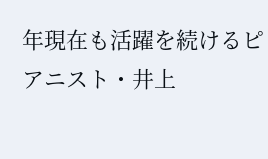年現在も活躍を続けるピアニスト・井上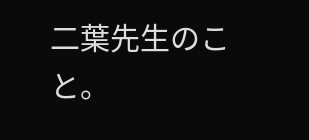二葉先生のこと。